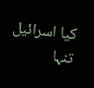کیا اسرائیل تنہا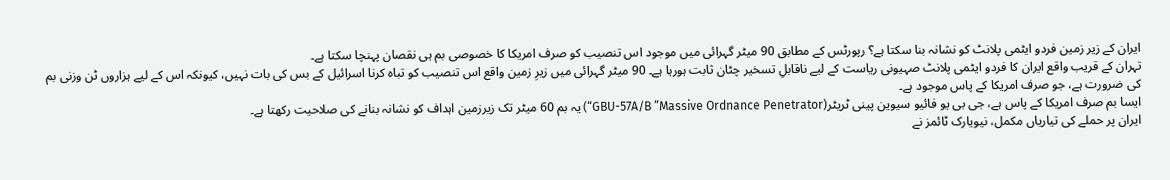ایران کے زیر زمین فردو ایٹمی پلانٹ کو نشانہ بنا سکتا ہے؟ رپورٹس کے مطابق 90 میٹر گہرائی میں موجود اس تنصیب کو صرف امریکا کا خصوصی بم ہی نقصان پہنچا سکتا ہے۔
تہران کے قریب واقع ایران کا فردو ایٹمی پلانٹ صہیونی ریاست کے لیے ناقابلِ تسخیر چٹان ثابت ہورہا ہے۔ 90 میٹر گہرائی میں زیرِ زمین واقع اس تنصیب کو تباہ کرنا اسرائیل کے بس کی بات نہیں، کیونکہ اس کے لیے ہزاروں ٹن وزنی بم کی ضرورت ہے، جو صرف امریکا کے پاس موجود ہے۔
ایسا بم صرف امریکا کے پاس ہے، جی بی یو فائیو سیوین پینی ٹریٹر(GBU-57A/B ”Massive Ordnance Penetrator“) یہ بم 60 میٹر تک زیرزمین اہداف کو نشانہ بنانے کی صلاحیت رکھتا ہے۔
ایران پر حملے کی تیاریاں مکمل، نیویارک ٹائمز نے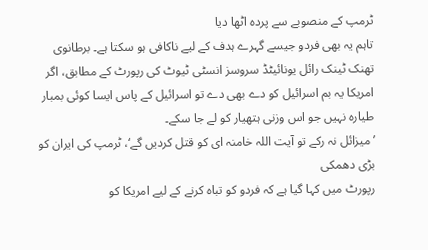ٹرمپ کے منصوبے سے پردہ اٹھا دیا
تاہم یہ بھی فردو جیسے گہرے ہدف کے لیے ناکافی ہو سکتا ہے۔ برطانوی تھنک ٹینک رائل یونائیٹڈ سروسز انسٹی ٹیوٹ کی رپورٹ کے مطابق، اگر امریکا یہ بم اسرائیل کو دے بھی دے تو اسرائیل کے پاس ایسا کوئی بمبار طیارہ نہیں جو اس وزنی ہتھیار کو لے جا سکے۔
’میزائل نہ رکے تو آیت اللہ خامنہ ای کو قتل کردیں گے‘، ٹرمپ کی ایران کو بڑی دھمکی
رپورٹ میں کہا گیا ہے کہ فردو کو تباہ کرنے کے لیے امریکا کو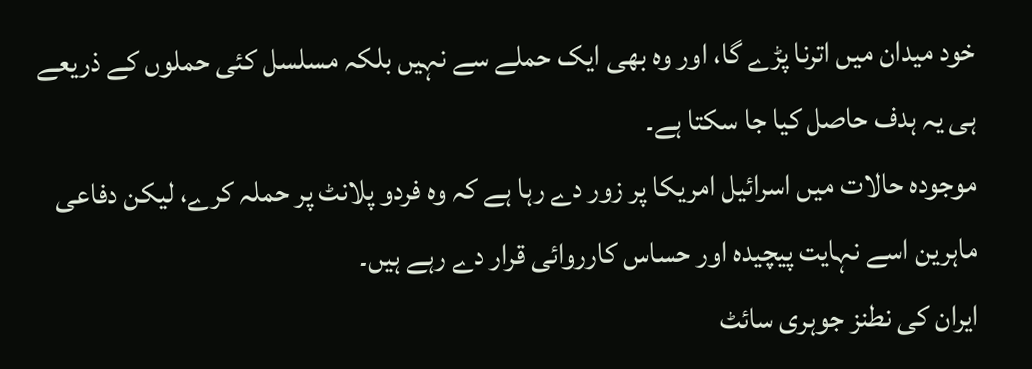خود میدان میں اترنا پڑے گا، اور وہ بھی ایک حملے سے نہیں بلکہ مسلسل کئی حملوں کے ذریعے ہی یہ ہدف حاصل کیا جا سکتا ہے۔
موجودہ حالات میں اسرائیل امریکا پر زور دے رہا ہے کہ وہ فردو پلانٹ پر حملہ کرے، لیکن دفاعی ماہرین اسے نہایت پیچیدہ اور حساس کارروائی قرار دے رہے ہیں۔
ایران کی نطنز جوہری سائٹ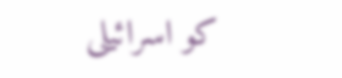کو اسرائیلی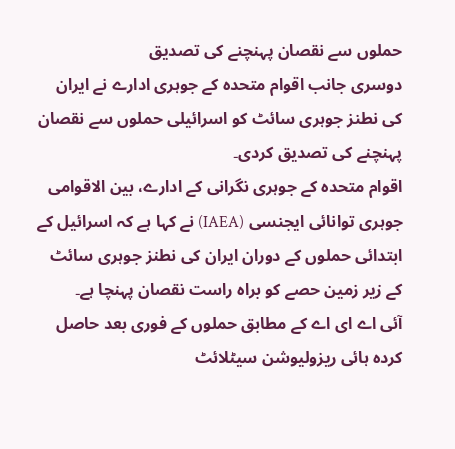حملوں سے نقصان پہنچنے کی تصدیق
دوسری جانب اقوام متحدہ کے جوہری ادارے نے ایران کی نطنز جوہری سائٹ کو اسرائیلی حملوں سے نقصان پہنچنے کی تصدیق کردی۔
اقوام متحدہ کے جوہری نگرانی کے ادارے، بین الاقوامی جوہری توانائی ایجنسی (IAEA) نے کہا ہے کہ اسرائیل کے ابتدائی حملوں کے دوران ایران کی نطنز جوہری سائٹ کے زیر زمین حصے کو براہ راست نقصان پہنچا ہے۔
آئی اے ای اے کے مطابق حملوں کے فوری بعد حاصل کردہ ہائی ریزولیوشن سیٹلائٹ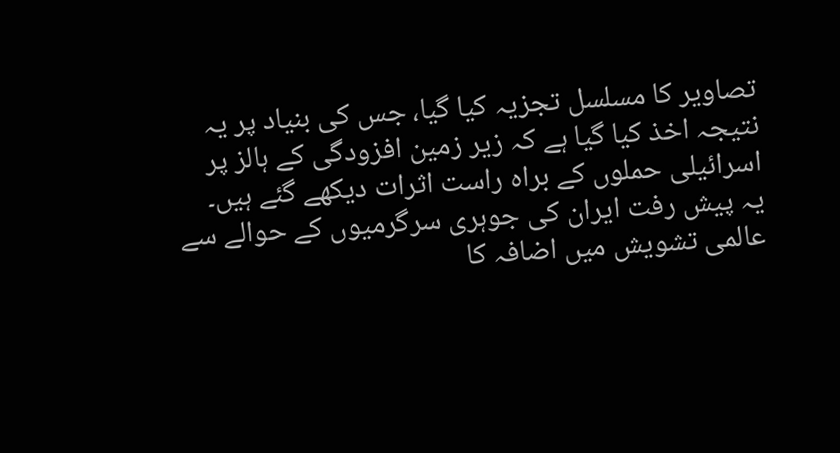تصاویر کا مسلسل تجزیہ کیا گیا، جس کی بنیاد پر یہ نتیجہ اخذ کیا گیا ہے کہ زیر زمین افزودگی کے ہالز پر اسرائیلی حملوں کے براہ راست اثرات دیکھے گئے ہیں۔
یہ پیش رفت ایران کی جوہری سرگرمیوں کے حوالے سے عالمی تشویش میں اضافہ کا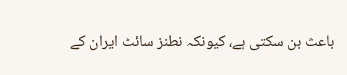باعث بن سکتی ہے، کیونکہ نطنز سائٹ ایران کے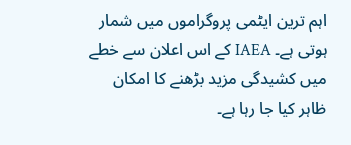اہم ترین ایٹمی پروگراموں میں شمار ہوتی ہے۔ IAEA کے اس اعلان سے خطے میں کشیدگی مزید بڑھنے کا امکان ظاہر کیا جا رہا ہے۔